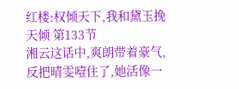红楼:权倾天下,我和黛玉挽天倾 第133节
湘云这话中,爽朗带着豪气,反把晴雯噎住了,她活像一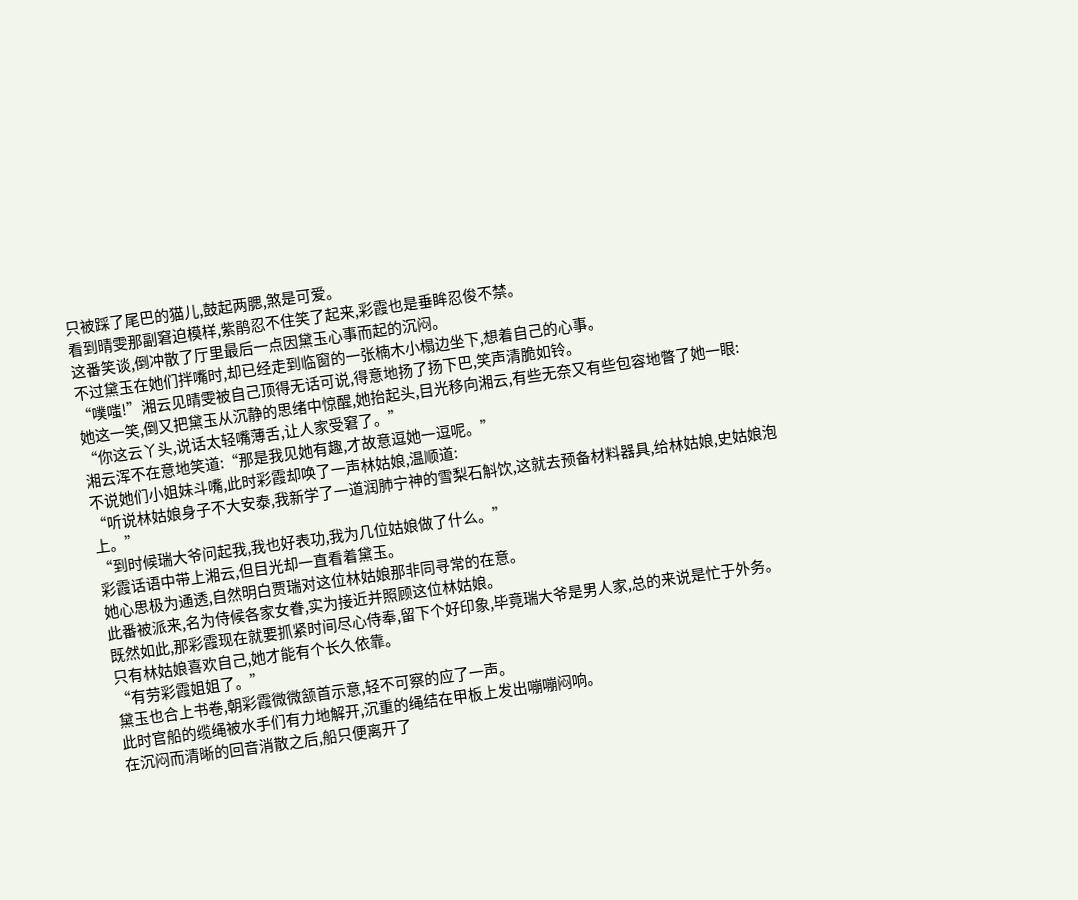只被踩了尾巴的猫儿,鼓起两腮,煞是可爱。
看到晴雯那副窘迫模样,紫鹃忍不住笑了起来,彩霞也是垂眸忍俊不禁。
这番笑谈,倒冲散了厅里最后一点因黛玉心事而起的沉闷。
不过黛玉在她们拌嘴时,却已经走到临窗的一张楠木小榻边坐下,想着自己的心事。
“噗嗤!”湘云见晴雯被自己顶得无话可说,得意地扬了扬下巴,笑声清脆如铃。
她这一笑,倒又把黛玉从沉静的思绪中惊醒,她抬起头,目光移向湘云,有些无奈又有些包容地瞥了她一眼:
“你这云丫头,说话太轻嘴薄舌,让人家受窘了。”
湘云浑不在意地笑道:“那是我见她有趣,才故意逗她一逗呢。”
不说她们小姐妹斗嘴,此时彩霞却唤了一声林姑娘,温顺道:
“听说林姑娘身子不大安泰,我新学了一道润肺宁神的雪梨石斛饮,这就去预备材料器具,给林姑娘,史姑娘泡上。”
“到时候瑞大爷问起我,我也好表功,我为几位姑娘做了什么。”
彩霞话语中带上湘云,但目光却一直看着黛玉。
她心思极为通透,自然明白贾瑞对这位林姑娘那非同寻常的在意。
此番被派来,名为侍候各家女眷,实为接近并照顾这位林姑娘。
既然如此,那彩霞现在就要抓紧时间尽心侍奉,留下个好印象,毕竟瑞大爷是男人家,总的来说是忙于外务。
只有林姑娘喜欢自己,她才能有个长久依靠。
“有劳彩霞姐姐了。”
黛玉也合上书卷,朝彩霞微微颔首示意,轻不可察的应了一声。
此时官船的缆绳被水手们有力地解开,沉重的绳结在甲板上发出嘣嘣闷响。
在沉闷而清晰的回音消散之后,船只便离开了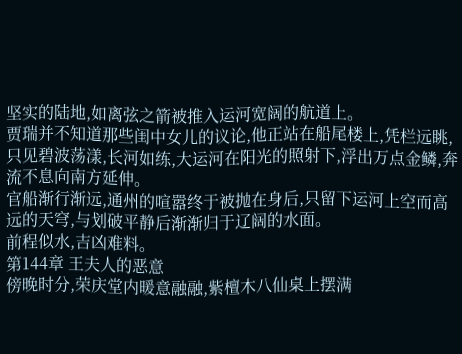坚实的陆地,如离弦之箭被推入运河宽阔的航道上。
贾瑞并不知道那些闺中女儿的议论,他正站在船尾楼上,凭栏远眺,只见碧波荡漾,长河如练,大运河在阳光的照射下,浮出万点金鳞,奔流不息向南方延伸。
官船渐行渐远,通州的喧嚣终于被抛在身后,只留下运河上空而高远的天穹,与划破平静后渐渐归于辽阔的水面。
前程似水,吉凶难料。
第144章 王夫人的恶意
傍晚时分,荣庆堂内暖意融融,紫檀木八仙桌上摆满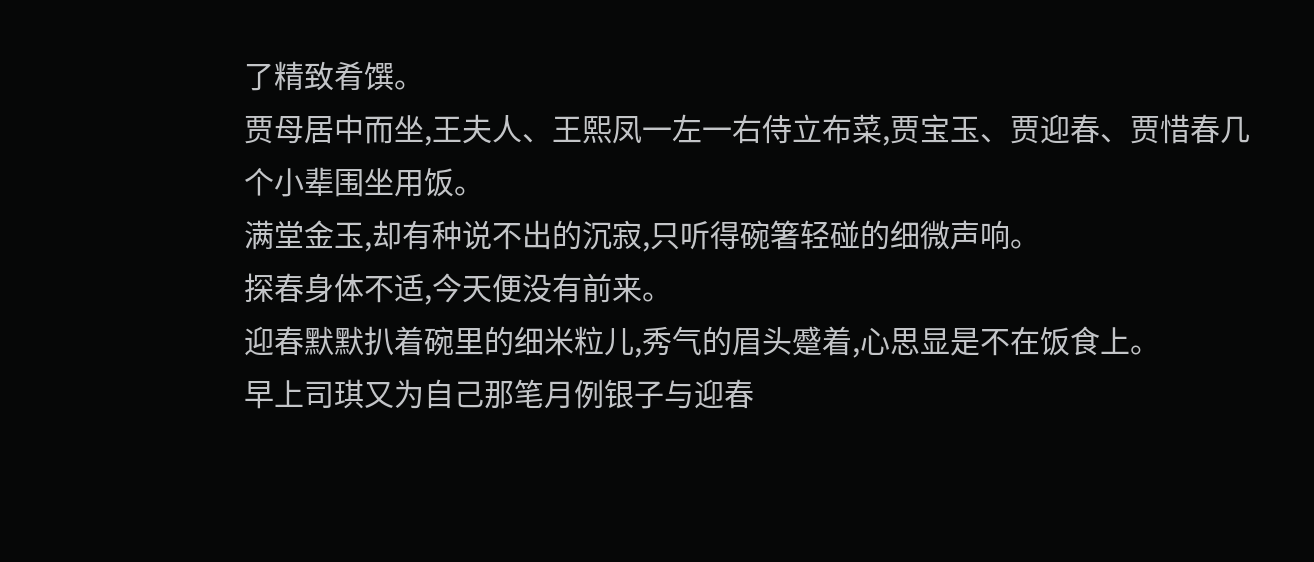了精致肴馔。
贾母居中而坐,王夫人、王熙凤一左一右侍立布菜,贾宝玉、贾迎春、贾惜春几个小辈围坐用饭。
满堂金玉,却有种说不出的沉寂,只听得碗箸轻碰的细微声响。
探春身体不适,今天便没有前来。
迎春默默扒着碗里的细米粒儿,秀气的眉头蹙着,心思显是不在饭食上。
早上司琪又为自己那笔月例银子与迎春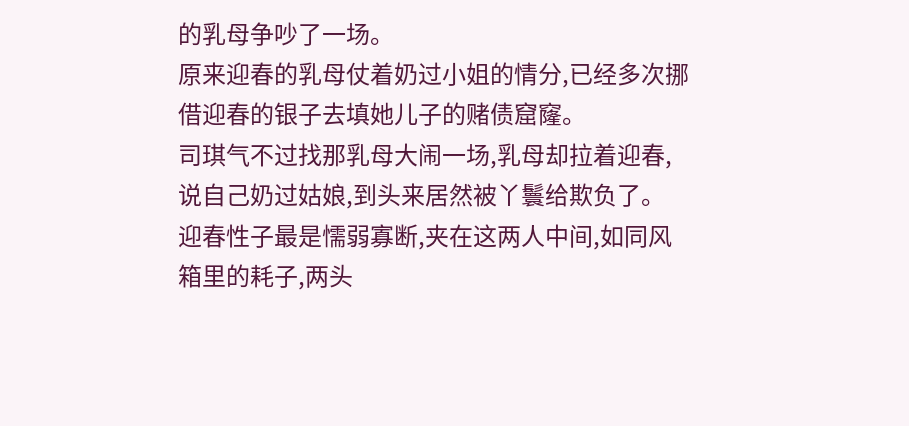的乳母争吵了一场。
原来迎春的乳母仗着奶过小姐的情分,已经多次挪借迎春的银子去填她儿子的赌债窟窿。
司琪气不过找那乳母大闹一场,乳母却拉着迎春,说自己奶过姑娘,到头来居然被丫鬟给欺负了。
迎春性子最是懦弱寡断,夹在这两人中间,如同风箱里的耗子,两头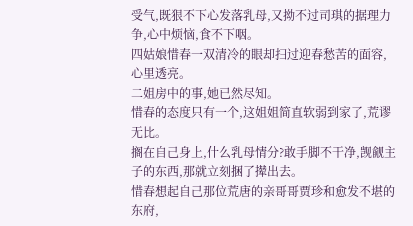受气,既狠不下心发落乳母,又拗不过司琪的据理力争,心中烦恼,食不下咽。
四姑娘惜春一双清冷的眼却扫过迎春愁苦的面容,心里透亮。
二姐房中的事,她已然尽知。
惜春的态度只有一个,这姐姐简直软弱到家了,荒谬无比。
搁在自己身上,什么乳母情分?敢手脚不干净,觊觎主子的东西,那就立刻捆了撵出去。
惜春想起自己那位荒唐的亲哥哥贾珍和愈发不堪的东府,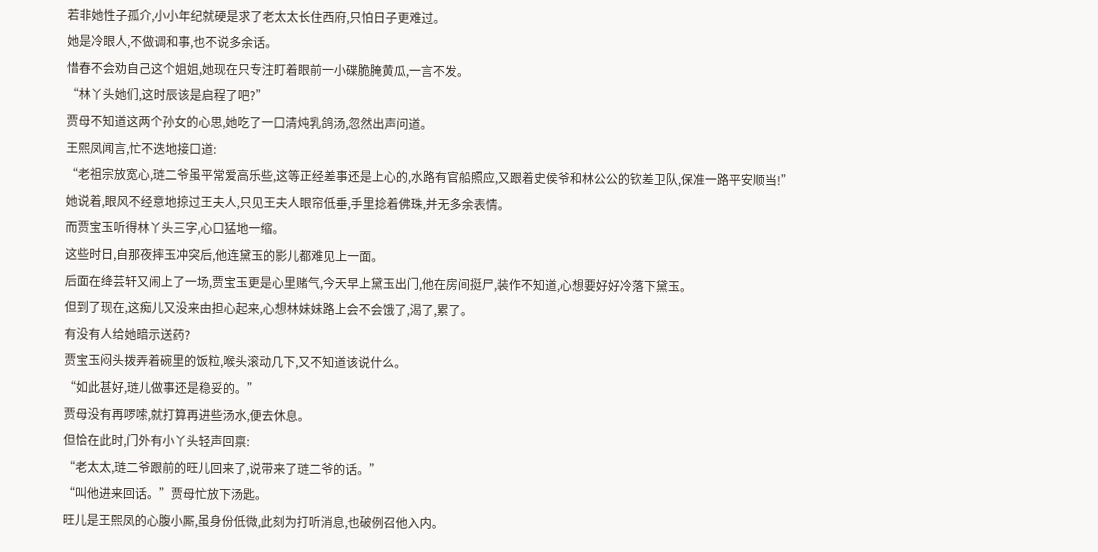若非她性子孤介,小小年纪就硬是求了老太太长住西府,只怕日子更难过。
她是冷眼人,不做调和事,也不说多余话。
惜春不会劝自己这个姐姐,她现在只专注盯着眼前一小碟脆腌黄瓜,一言不发。
“林丫头她们,这时辰该是启程了吧?”
贾母不知道这两个孙女的心思,她吃了一口清炖乳鸽汤,忽然出声问道。
王熙凤闻言,忙不迭地接口道:
“老祖宗放宽心,琏二爷虽平常爱高乐些,这等正经差事还是上心的,水路有官船照应,又跟着史侯爷和林公公的钦差卫队,保准一路平安顺当!”
她说着,眼风不经意地掠过王夫人,只见王夫人眼帘低垂,手里捻着佛珠,并无多余表情。
而贾宝玉听得林丫头三字,心口猛地一缩。
这些时日,自那夜摔玉冲突后,他连黛玉的影儿都难见上一面。
后面在绛芸轩又闹上了一场,贾宝玉更是心里赌气,今天早上黛玉出门,他在房间挺尸,装作不知道,心想要好好冷落下黛玉。
但到了现在,这痴儿又没来由担心起来,心想林妹妹路上会不会饿了,渴了,累了。
有没有人给她暗示送药?
贾宝玉闷头拨弄着碗里的饭粒,喉头滚动几下,又不知道该说什么。
“如此甚好,琏儿做事还是稳妥的。”
贾母没有再啰嗦,就打算再进些汤水,便去休息。
但恰在此时,门外有小丫头轻声回禀:
“老太太,琏二爷跟前的旺儿回来了,说带来了琏二爷的话。”
“叫他进来回话。”贾母忙放下汤匙。
旺儿是王熙凤的心腹小厮,虽身份低微,此刻为打听消息,也破例召他入内。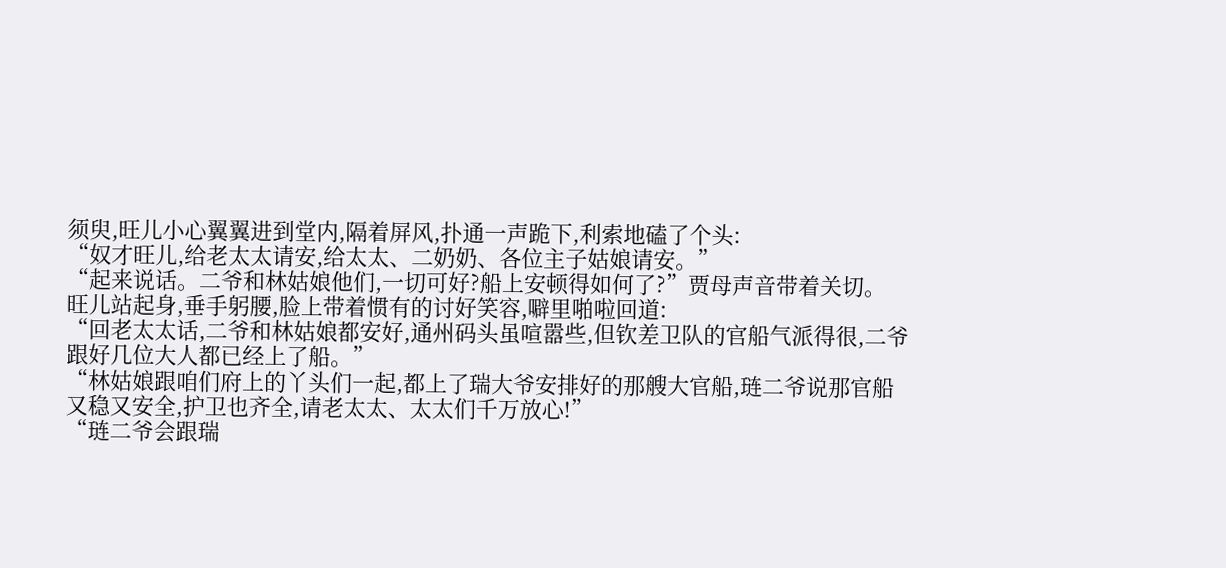须臾,旺儿小心翼翼进到堂内,隔着屏风,扑通一声跪下,利索地磕了个头:
“奴才旺儿,给老太太请安,给太太、二奶奶、各位主子姑娘请安。”
“起来说话。二爷和林姑娘他们,一切可好?船上安顿得如何了?”贾母声音带着关切。
旺儿站起身,垂手躬腰,脸上带着惯有的讨好笑容,噼里啪啦回道:
“回老太太话,二爷和林姑娘都安好,通州码头虽喧嚣些,但钦差卫队的官船气派得很,二爷跟好几位大人都已经上了船。”
“林姑娘跟咱们府上的丫头们一起,都上了瑞大爷安排好的那艘大官船,琏二爷说那官船又稳又安全,护卫也齐全,请老太太、太太们千万放心!”
“琏二爷会跟瑞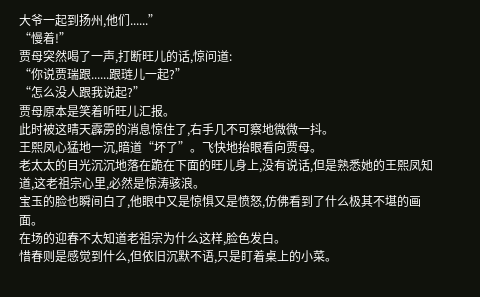大爷一起到扬州,他们......”
“慢着!”
贾母突然喝了一声,打断旺儿的话,惊问道:
“你说贾瑞跟......跟琏儿一起?”
“怎么没人跟我说起?”
贾母原本是笑着听旺儿汇报。
此时被这晴天霹雳的消息惊住了,右手几不可察地微微一抖。
王熙凤心猛地一沉,暗道“坏了”。飞快地抬眼看向贾母。
老太太的目光沉沉地落在跪在下面的旺儿身上,没有说话,但是熟悉她的王熙凤知道,这老祖宗心里,必然是惊涛骇浪。
宝玉的脸也瞬间白了,他眼中又是惊惧又是愤怒,仿佛看到了什么极其不堪的画面。
在场的迎春不太知道老祖宗为什么这样,脸色发白。
惜春则是感觉到什么,但依旧沉默不语,只是盯着桌上的小菜。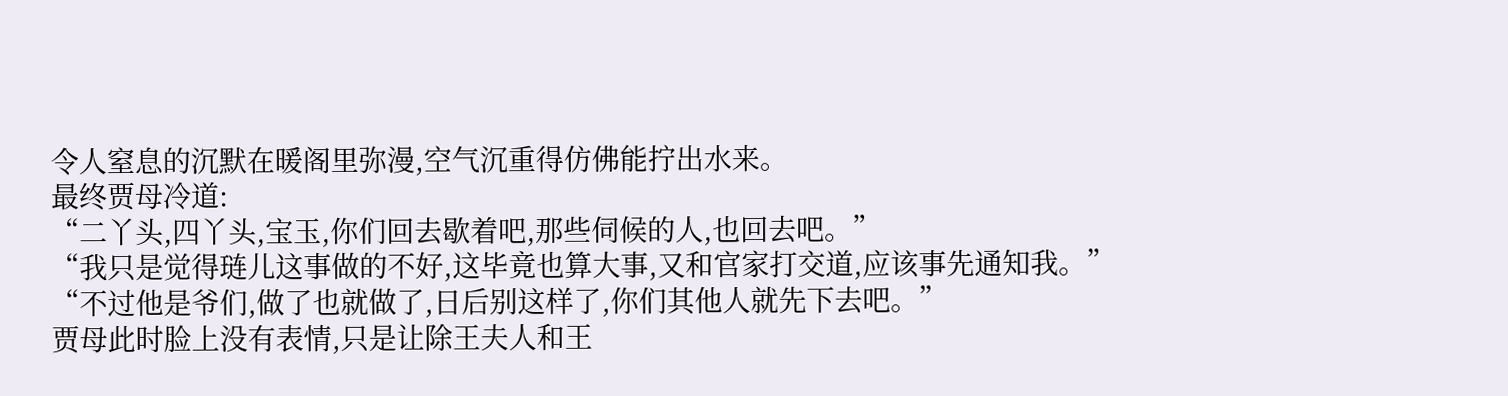令人窒息的沉默在暖阁里弥漫,空气沉重得仿佛能拧出水来。
最终贾母冷道:
“二丫头,四丫头,宝玉,你们回去歇着吧,那些伺候的人,也回去吧。”
“我只是觉得琏儿这事做的不好,这毕竟也算大事,又和官家打交道,应该事先通知我。”
“不过他是爷们,做了也就做了,日后别这样了,你们其他人就先下去吧。”
贾母此时脸上没有表情,只是让除王夫人和王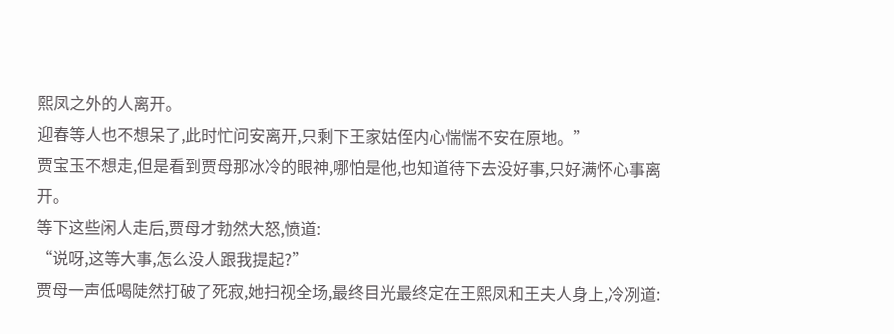熙凤之外的人离开。
迎春等人也不想呆了,此时忙问安离开,只剩下王家姑侄内心惴惴不安在原地。”
贾宝玉不想走,但是看到贾母那冰冷的眼神,哪怕是他,也知道待下去没好事,只好满怀心事离开。
等下这些闲人走后,贾母才勃然大怒,愤道:
“说呀,这等大事,怎么没人跟我提起?”
贾母一声低喝陡然打破了死寂,她扫视全场,最终目光最终定在王熙凤和王夫人身上,冷冽道: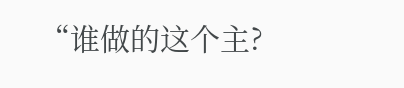“谁做的这个主?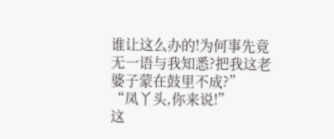谁让这么办的!为何事先竟无一语与我知悉?把我这老婆子蒙在鼓里不成?”
“凤丫头,你来说!”
这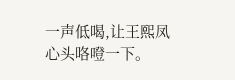一声低喝,让王熙凤心头咯噔一下。